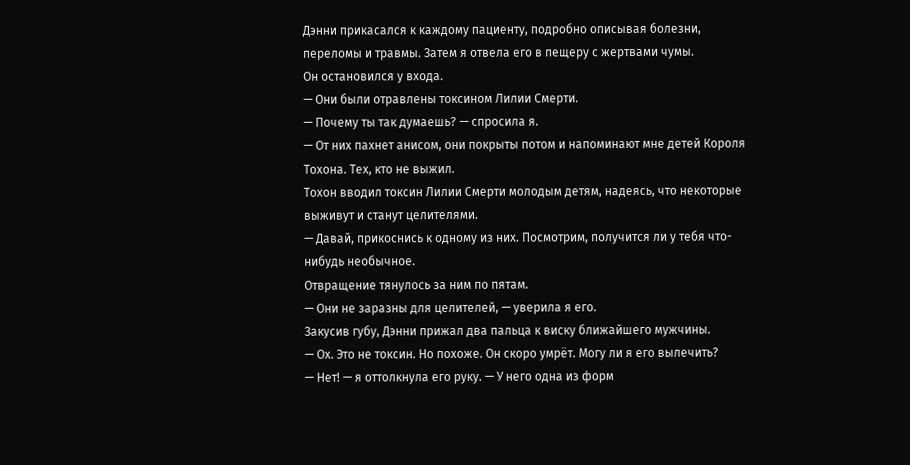Дэнни прикасался к каждому пациенту, подробно описывая болезни, переломы и травмы. Затем я отвела его в пещеру с жертвами чумы.
Он остановился у входа.
— Они были отравлены токсином Лилии Смерти.
— Почему ты так думаешь? — спросила я.
— От них пахнет анисом, они покрыты потом и напоминают мне детей Короля Тохона. Тех, кто не выжил.
Тохон вводил токсин Лилии Смерти молодым детям, надеясь, что некоторые выживут и станут целителями.
— Давай, прикоснись к одному из них. Посмотрим, получится ли у тебя что-нибудь необычное.
Отвращение тянулось за ним по пятам.
— Они не заразны для целителей, — уверила я его.
Закусив губу, Дэнни прижал два пальца к виску ближайшего мужчины.
— Ох. Это не токсин. Но похоже. Он скоро умрёт. Могу ли я его вылечить?
— Нет! — я оттолкнула его руку. — У него одна из форм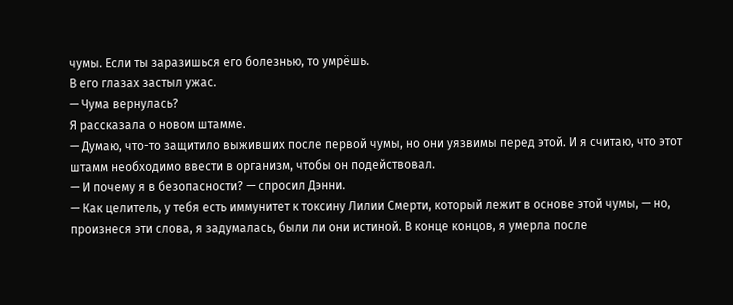чумы. Если ты заразишься его болезнью, то умрёшь.
В его глазах застыл ужас.
— Чума вернулась?
Я рассказала о новом штамме.
— Думаю, что-то защитило выживших после первой чумы, но они уязвимы перед этой. И я считаю, что этот штамм необходимо ввести в организм, чтобы он подействовал.
— И почему я в безопасности? — спросил Дэнни.
— Как целитель, у тебя есть иммунитет к токсину Лилии Смерти, который лежит в основе этой чумы, — но, произнеся эти слова, я задумалась, были ли они истиной. В конце концов, я умерла после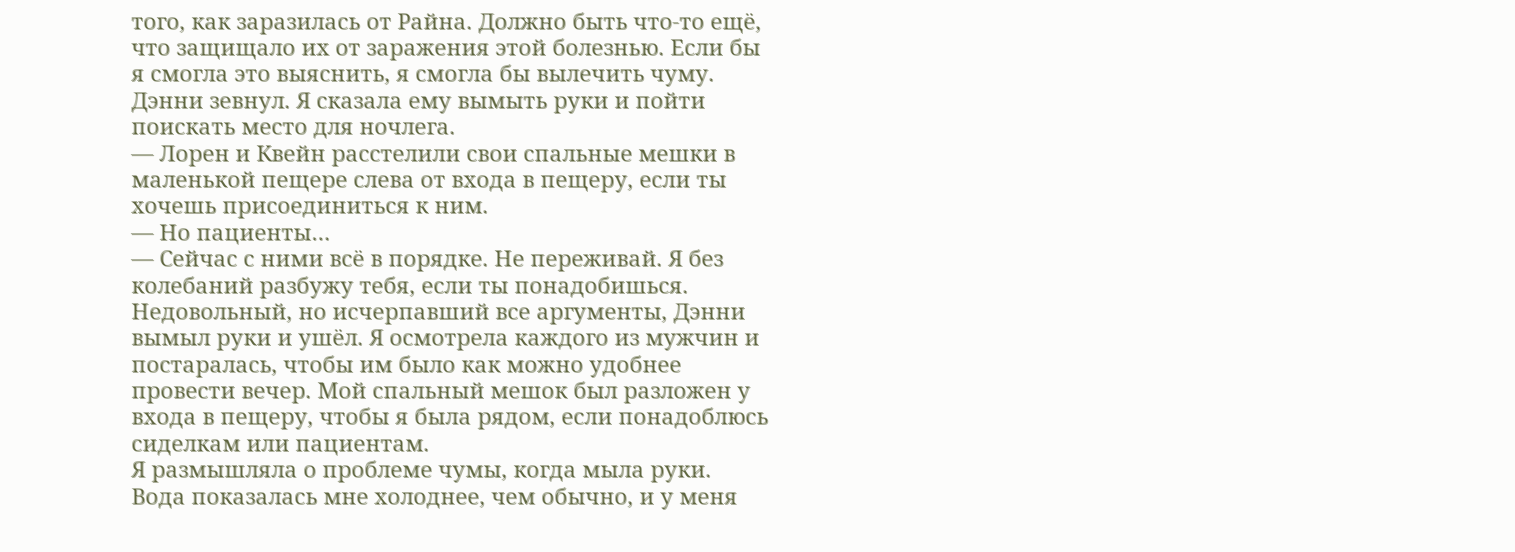того, как заразилась от Райна. Должно быть что-то ещё, что защищало их от заражения этой болезнью. Если бы я смогла это выяснить, я смогла бы вылечить чуму.
Дэнни зевнул. Я сказала ему вымыть руки и пойти поискать место для ночлега.
— Лорен и Квейн расстелили свои спальные мешки в маленькой пещере слева от входа в пещеру, если ты хочешь присоединиться к ним.
— Но пациенты…
— Сейчас с ними всё в порядке. Не переживай. Я без колебаний разбужу тебя, если ты понадобишься.
Недовольный, но исчерпавший все аргументы, Дэнни вымыл руки и ушёл. Я осмотрела каждого из мужчин и постаралась, чтобы им было как можно удобнее провести вечер. Мой спальный мешок был разложен у входа в пещеру, чтобы я была рядом, если понадоблюсь сиделкам или пациентам.
Я размышляла о проблеме чумы, когда мыла руки. Вода показалась мне холоднее, чем обычно, и у меня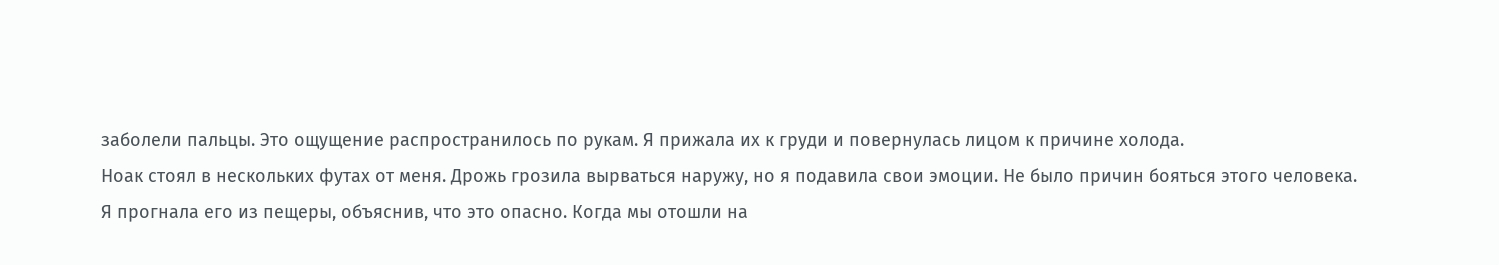заболели пальцы. Это ощущение распространилось по рукам. Я прижала их к груди и повернулась лицом к причине холода.
Ноак стоял в нескольких футах от меня. Дрожь грозила вырваться наружу, но я подавила свои эмоции. Не было причин бояться этого человека.
Я прогнала его из пещеры, объяснив, что это опасно. Когда мы отошли на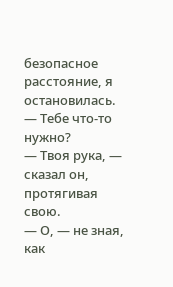безопасное расстояние, я остановилась.
— Тебе что-то нужно?
— Твоя рука, — сказал он, протягивая свою.
— О, — не зная, как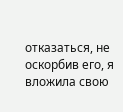отказаться, не оскорбив его, я вложила свою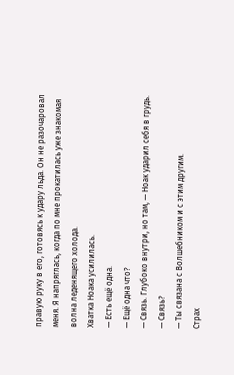правую руку в его, готовясь к удару льда. Он не разочаровал меня. Я напряглась, когда по мне прокатилась уже знакомая волна леденящего холода.
Хватка Ноака усилилась.
— Есть ещё одна.
— Ещё одна что?
— Связь. Глубоко внутри, но там, — Ноак ударил себя в грудь.
— Связь?
— Ты связана с Волшебником и с этим другим.
Страх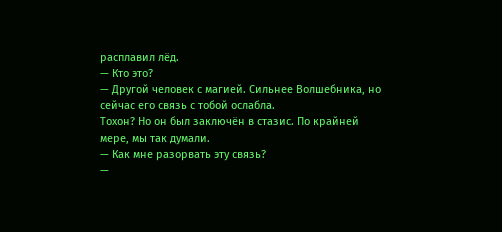расплавил лёд.
— Кто это?
— Другой человек с магией. Сильнее Волшебника, но сейчас его связь с тобой ослабла.
Тохон? Но он был заключён в стазис. По крайней мере, мы так думали.
— Как мне разорвать эту связь?
—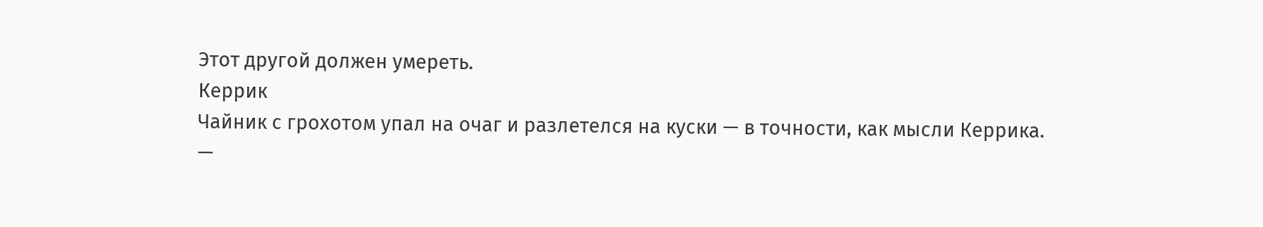Этот другой должен умереть.
Керрик
Чайник с грохотом упал на очаг и разлетелся на куски — в точности, как мысли Керрика.
—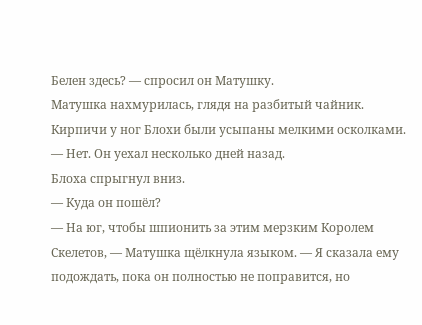Белен здесь? — спросил он Матушку.
Матушка нахмурилась, глядя на разбитый чайник. Кирпичи у ног Блохи были усыпаны мелкими осколками.
— Нет. Он уехал несколько дней назад.
Блоха спрыгнул вниз.
— Куда он пошёл?
— На юг, чтобы шпионить за этим мерзким Королем Скелетов, — Матушка щёлкнула языком. — Я сказала ему подождать, пока он полностью не поправится, но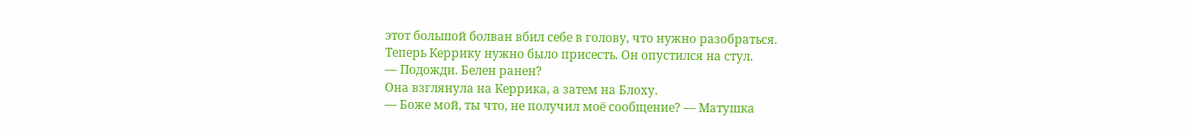этот большой болван вбил себе в голову, что нужно разобраться.
Теперь Керрику нужно было присесть. Он опустился на стул.
— Подожди. Белен ранен?
Она взглянула на Керрика, а затем на Блоху.
— Боже мой, ты что, не получил моё сообщение? — Матушка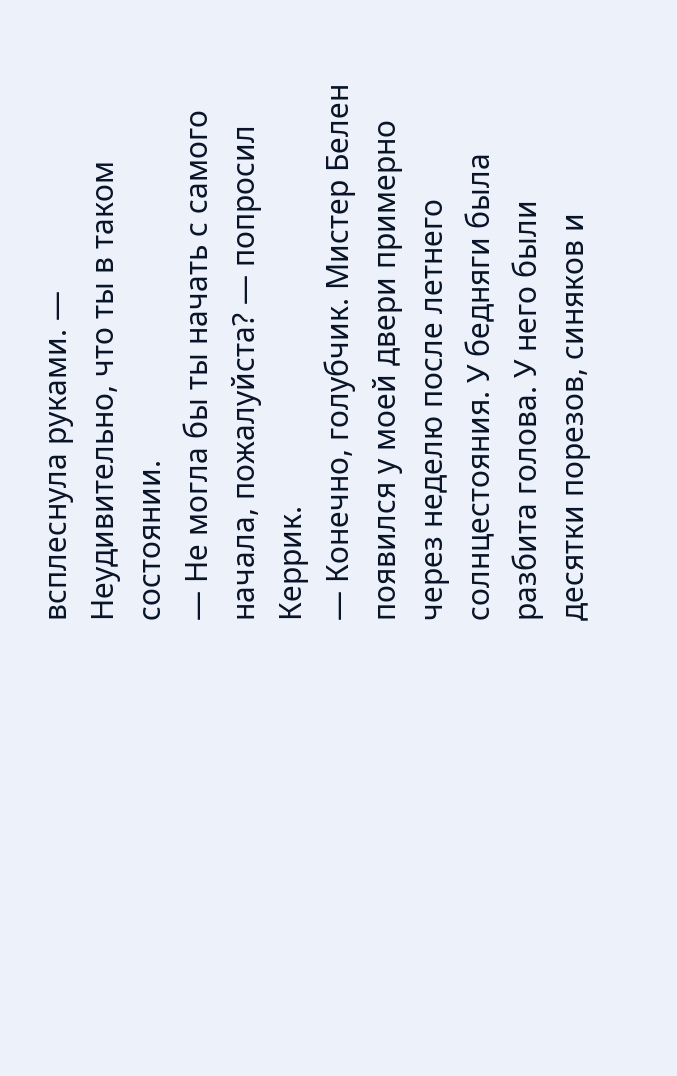всплеснула руками. — Неудивительно, что ты в таком состоянии.
— Не могла бы ты начать с самого начала, пожалуйста? — попросил Керрик.
— Конечно, голубчик. Мистер Белен появился у моей двери примерно через неделю после летнего солнцестояния. У бедняги была разбита голова. У него были десятки порезов, синяков и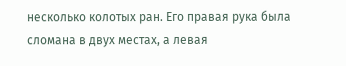несколько колотых ран. Его правая рука была сломана в двух местах, а левая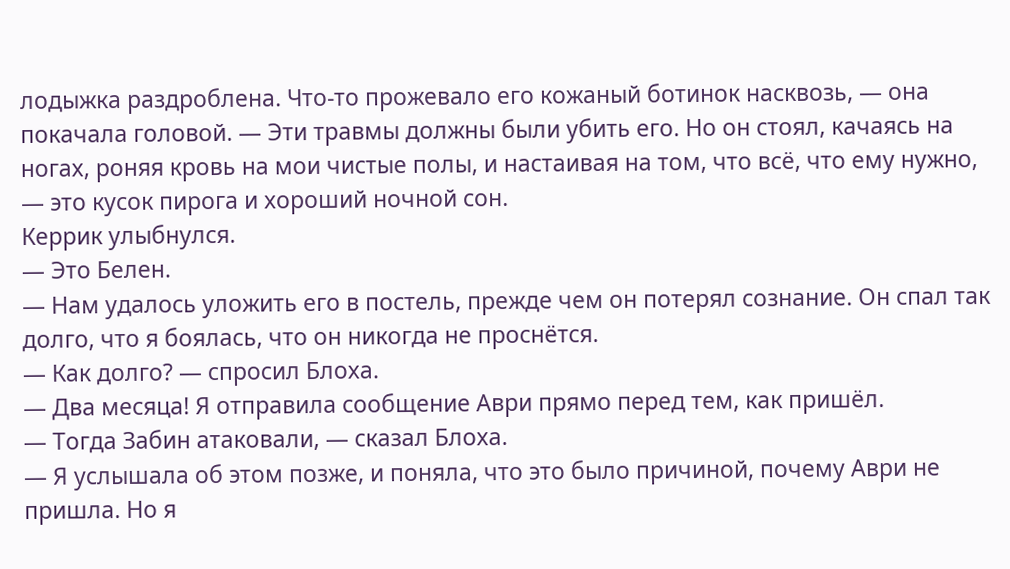лодыжка раздроблена. Что-то прожевало его кожаный ботинок насквозь, — она покачала головой. — Эти травмы должны были убить его. Но он стоял, качаясь на ногах, роняя кровь на мои чистые полы, и настаивая на том, что всё, что ему нужно, — это кусок пирога и хороший ночной сон.
Керрик улыбнулся.
— Это Белен.
— Нам удалось уложить его в постель, прежде чем он потерял сознание. Он спал так долго, что я боялась, что он никогда не проснётся.
— Как долго? — спросил Блоха.
— Два месяца! Я отправила сообщение Аври прямо перед тем, как пришёл.
— Тогда Забин атаковали, — сказал Блоха.
— Я услышала об этом позже, и поняла, что это было причиной, почему Аври не пришла. Но я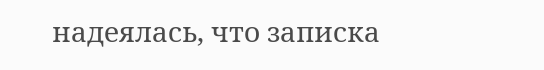надеялась, что записка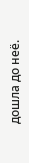дошла до неё.